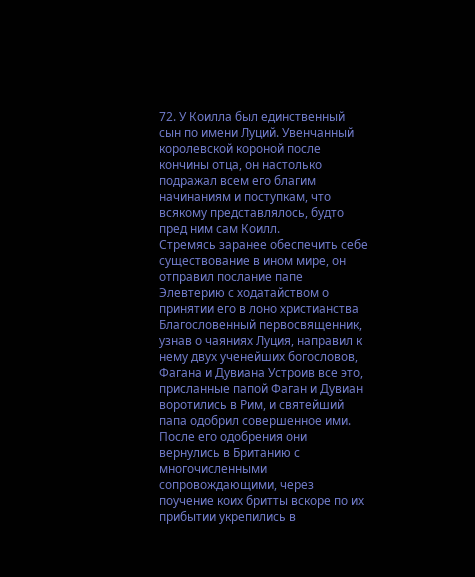72. У Коилла был единственный сын по имени Луций. Увенчанный королевской короной после кончины отца, он настолько подражал всем его благим начинаниям и поступкам, что всякому представлялось, будто пред ним сам Коилл.
Стремясь заранее обеспечить себе существование в ином мире, он отправил послание папе Элевтерию с ходатайством о принятии его в лоно христианства Благословенный первосвященник, узнав о чаяниях Луция, направил к нему двух ученейших богословов, Фагана и Дувиана Устроив все это, присланные папой Фаган и Дувиан воротились в Рим, и святейший папа одобрил совершенное ими. После его одобрения они вернулись в Британию с многочисленными сопровождающими, через поучение коих бритты вскоре по их прибытии укрепились в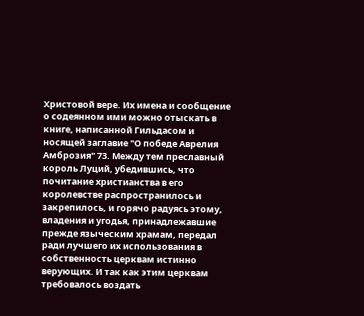Христовой вере. Их имена и сообщение о содеянном ими можно отыскать в книге, написанной Гильдасом и носящей заглавие "О победе Аврелия Амброзия" 73. Между тем преславный король Луций, убедившись, что почитание христианства в его королевстве распространилось и закрепилось, и горячо радуясь этому, владения и угодья, принадлежавшие прежде языческим храмам, передал ради лучшего их использования в собственность церквам истинно верующих. И так как этим церквам требовалось воздать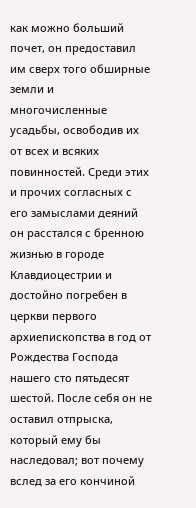как можно больший почет, он предоставил им сверх того обширные земли и многочисленные усадьбы, освободив их от всех и всяких повинностей. Среди этих и прочих согласных с его замыслами деяний он расстался с бренною жизнью в городе Клавдиоцестрии и достойно погребен в церкви первого архиепископства в год от Рождества Господа нашего сто пятьдесят шестой. После себя он не оставил отпрыска, который ему бы наследовал; вот почему вслед за его кончиной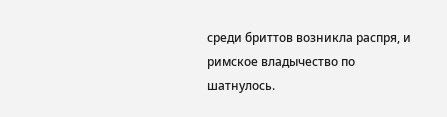среди бриттов возникла распря, и римское владычество по шатнулось.